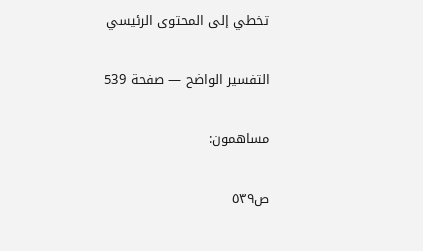تخطي إلى المحتوى الرئيسي

التفسير الواضح — صفحة 539

مساهمون:

ص٥٣٩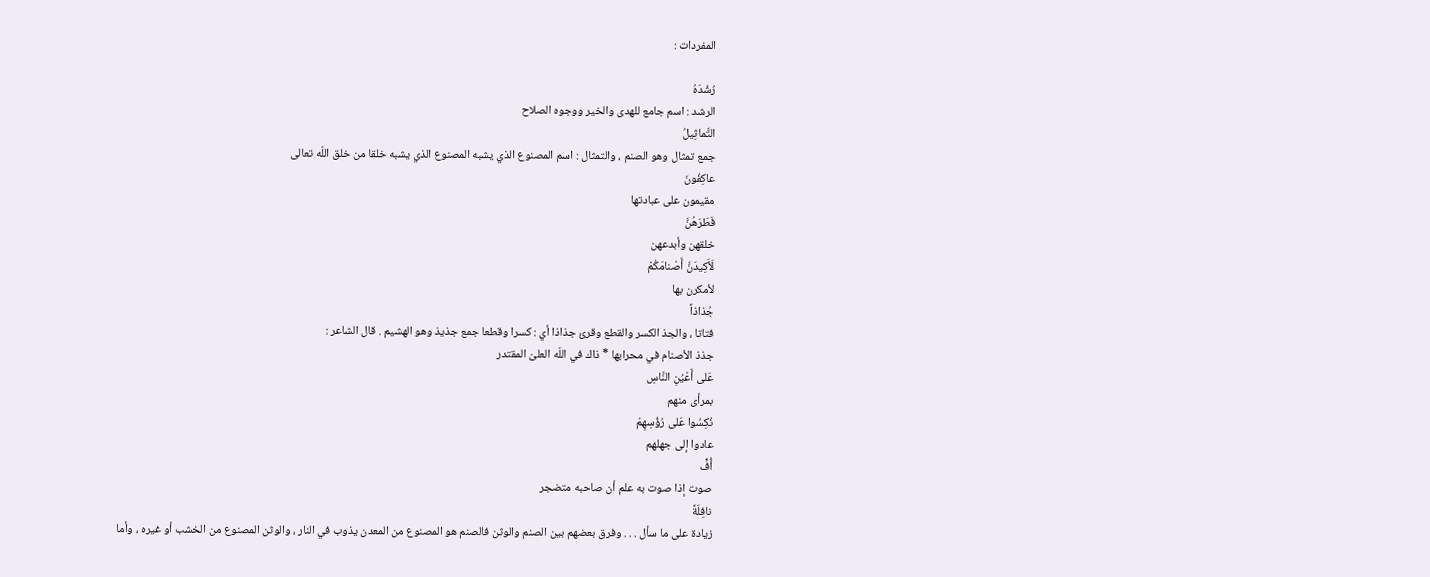المفردات :

رُشْدَهُ
الرشد : اسم جامع للهدى والخير ووجوه الصلاح
التَّماثِيلُ
جمع تمثال وهو الصنم ، والتمثال : اسم المصنوع الذي يشبه المصنوع الذي يشبه خلقا من خلق اللّه تعالى
عاكِفُونَ
مقيمون على عبادتها
فَطَرَهُنَّ
خلقهن وأبدعهن
لَأَكِيدَنَّ أَصْنامَكُمْ
لأمكرن بها
جُذاذاً
فتاتا ، والجذ الكسر والقطع وقرئ جذاذا أي : كسرا وقطعا جمع جذيذ وهو الهشيم . قال الشاعر :
جذذ الأصنام في محرابها * ذاك في اللّه العلىّ المقتدر
عَلى أَعْيُنِ النَّاسِ
بمرأى منهم
نُكِسُوا عَلى رُؤُسِهِمْ
عادوا إلى جهلهم
أُفٍّ
صوت إذا صوت به علم أن صاحبه متضجر
نافِلَةً
زيادة على ما سأل . . . وفرق بعضهم بين الصنم والوثن فالصنم هو المصنوع من المعدن يذوب في النار ، والوثن المصنوع من الخشب أو غيره ، وأما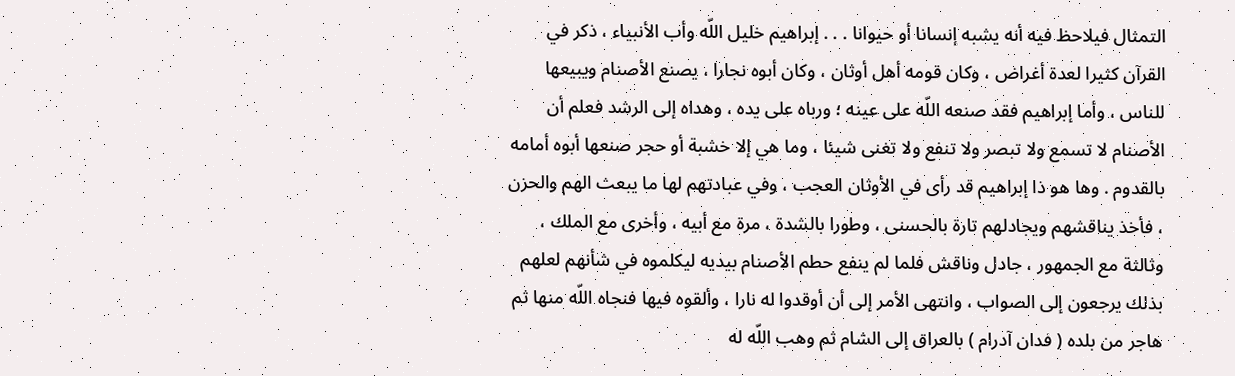التمثال فيلاحظ فيه أنه يشبه إنسانا أو حيوانا . . . إبراهيم خليل اللّه وأب الأنبياء ، ذكر في القرآن كثيرا لعدة أغراض ، وكان قومه أهل أوثان ، وكان أبوه نجارا ، يصنع الأصنام ويبيعها للناس ، وأما إبراهيم فقد صنعه اللّه على عينه ؛ ورباه على يده ، وهداه إلى الرشد فعلم أن الأصنام لا تسمع ولا تبصر ولا تنفع ولا تغنى شيئا ، وما هي إلا خشبة أو حجر صنعها أبوه أمامه بالقدوم . وها هو ذا إبراهيم قد رأى في الأوثان العجب ، وفي عبادتهم لها ما يبعث الهم والحزن ، فأخذ يناقشهم ويجادلهم تارة بالحسنى ، وطورا بالشدة ، مرة مع أبيه ، وأخرى مع الملك ، وثالثة مع الجمهور ، جادل وناقش فلما لم ينفع حطم الأصنام بيديه ليكلموه في شأنهم لعلهم بذلك يرجعون إلى الصواب ، وانتهى الأمر إلى أن أوقدوا له نارا ، وألقوه فيها فنجاه اللّه منها ثم هاجر من بلده ( فدان آدرام ) بالعراق إلى الشام ثم وهب اللّه له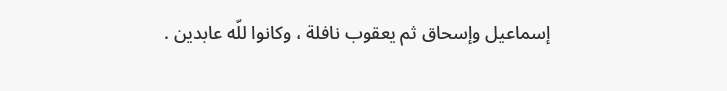إسماعيل وإسحاق ثم يعقوب نافلة ، وكانوا للّه عابدين .